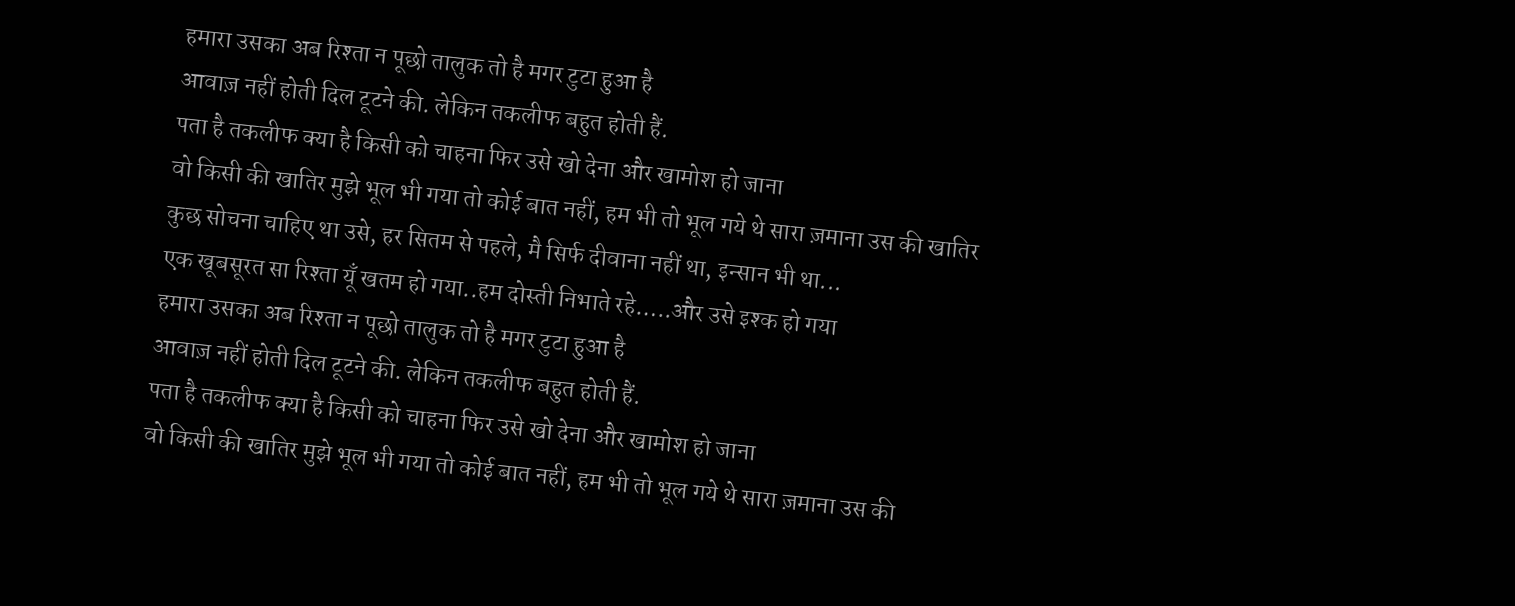हमारा उसका अब रिश्ता न पूछो तालुक तो है मगर टुटा हुआ है
आवाज़ नहीं होती दिल टूटने की. लेकिन तकलीफ बहुत होती हैं.
पता है तकलीफ क्या है किसी को चाहना फिर उसे खो देना और खामोश हो जाना
वो किसी की खातिर मुझे भूल भी गया तो कोई बात नहीं, हम भी तो भूल गये थे सारा ज़माना उस की खातिर
कुछ सोचना चाहिए था उसे, हर सितम से पहले, मै सिर्फ दीवाना नहीं था, इन्सान भी था...
एक खूबसूरत सा रिश्ता यूँ खतम हो गया..हम दोस्ती निभाते रहे…..और उसे इश्क हो गया
हमारा उसका अब रिश्ता न पूछो तालुक तो है मगर टुटा हुआ है
आवाज़ नहीं होती दिल टूटने की. लेकिन तकलीफ बहुत होती हैं.
पता है तकलीफ क्या है किसी को चाहना फिर उसे खो देना और खामोश हो जाना
वो किसी की खातिर मुझे भूल भी गया तो कोई बात नहीं, हम भी तो भूल गये थे सारा ज़माना उस की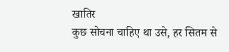खातिर
कुछ सोचना चाहिए था उसे, हर सितम से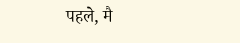पहले, मै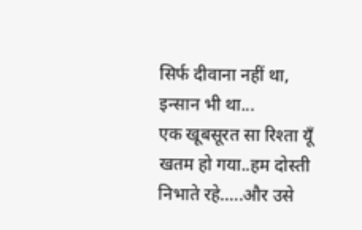सिर्फ दीवाना नहीं था, इन्सान भी था...
एक खूबसूरत सा रिश्ता यूँ खतम हो गया..हम दोस्ती निभाते रहे…..और उसे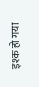इश्क हो गया